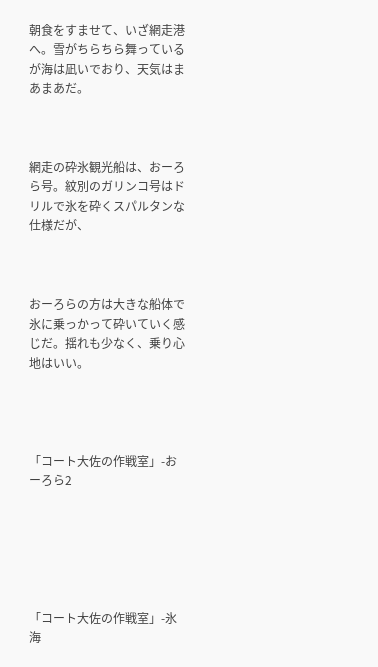朝食をすませて、いざ網走港へ。雪がちらちら舞っているが海は凪いでおり、天気はまあまあだ。



網走の砕氷観光船は、おーろら号。紋別のガリンコ号はドリルで氷を砕くスパルタンな仕様だが、



おーろらの方は大きな船体で氷に乗っかって砕いていく感じだ。揺れも少なく、乗り心地はいい。




「コート大佐の作戦室」-おーろら2






「コート大佐の作戦室」-氷海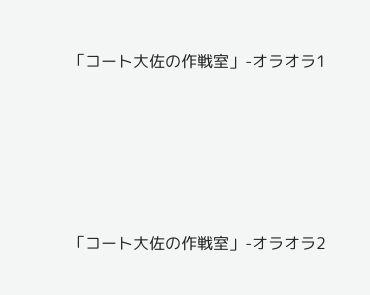「コート大佐の作戦室」-オラオラ1






「コート大佐の作戦室」-オラオラ2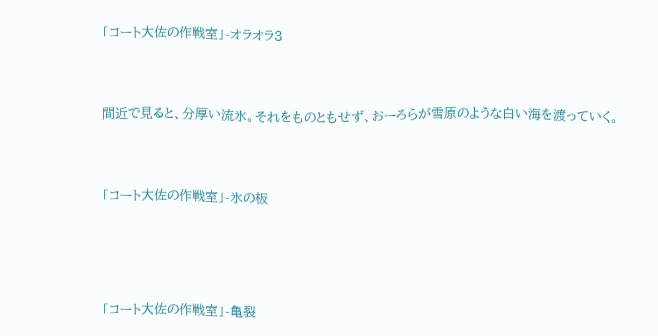「コート大佐の作戦室」-オラオラ3




間近で見ると、分厚い流氷。それをものともせず、おーろらが雪原のような白い海を渡っていく。




「コート大佐の作戦室」-氷の板






「コート大佐の作戦室」-亀裂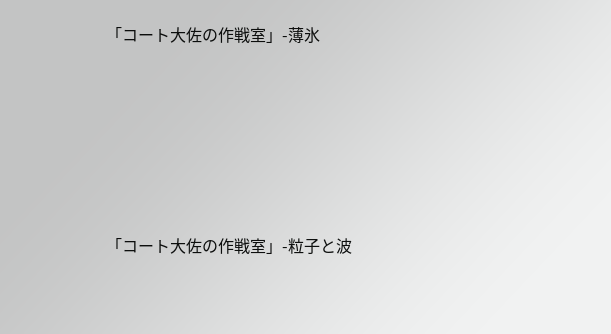「コート大佐の作戦室」-薄氷






「コート大佐の作戦室」-粒子と波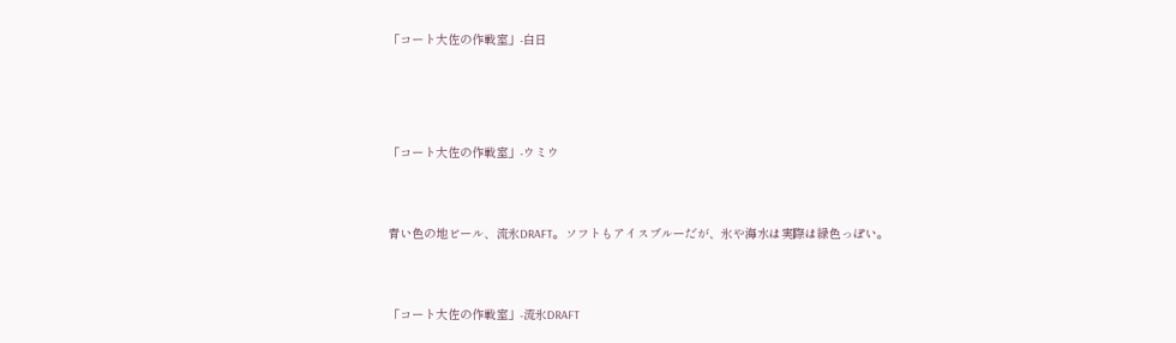「コート大佐の作戦室」-白日






「コート大佐の作戦室」-ウミウ




青い色の地ビール、流氷DRAFT。ソフトもアイスブルーだが、氷や海水は実際は緑色っぽい。




「コート大佐の作戦室」-流氷DRAFT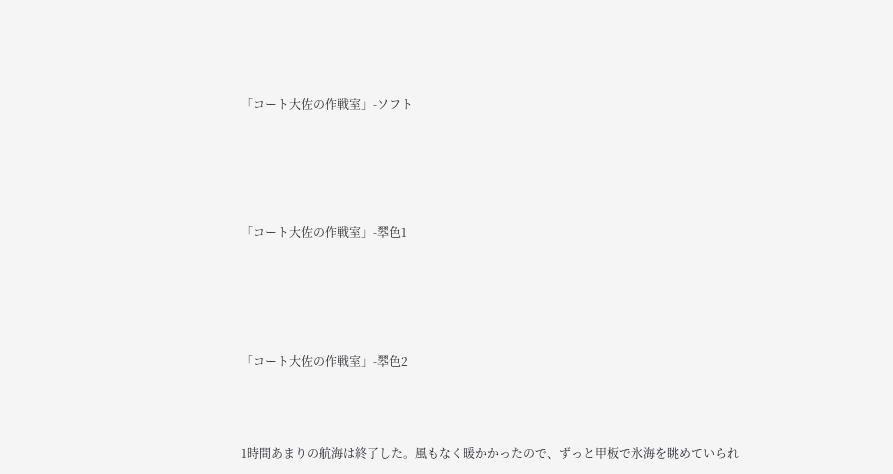「コート大佐の作戦室」-ソフト






「コート大佐の作戦室」-翆色1






「コート大佐の作戦室」-翆色2




1時間あまりの航海は終了した。風もなく暖かかったので、ずっと甲板で氷海を眺めていられ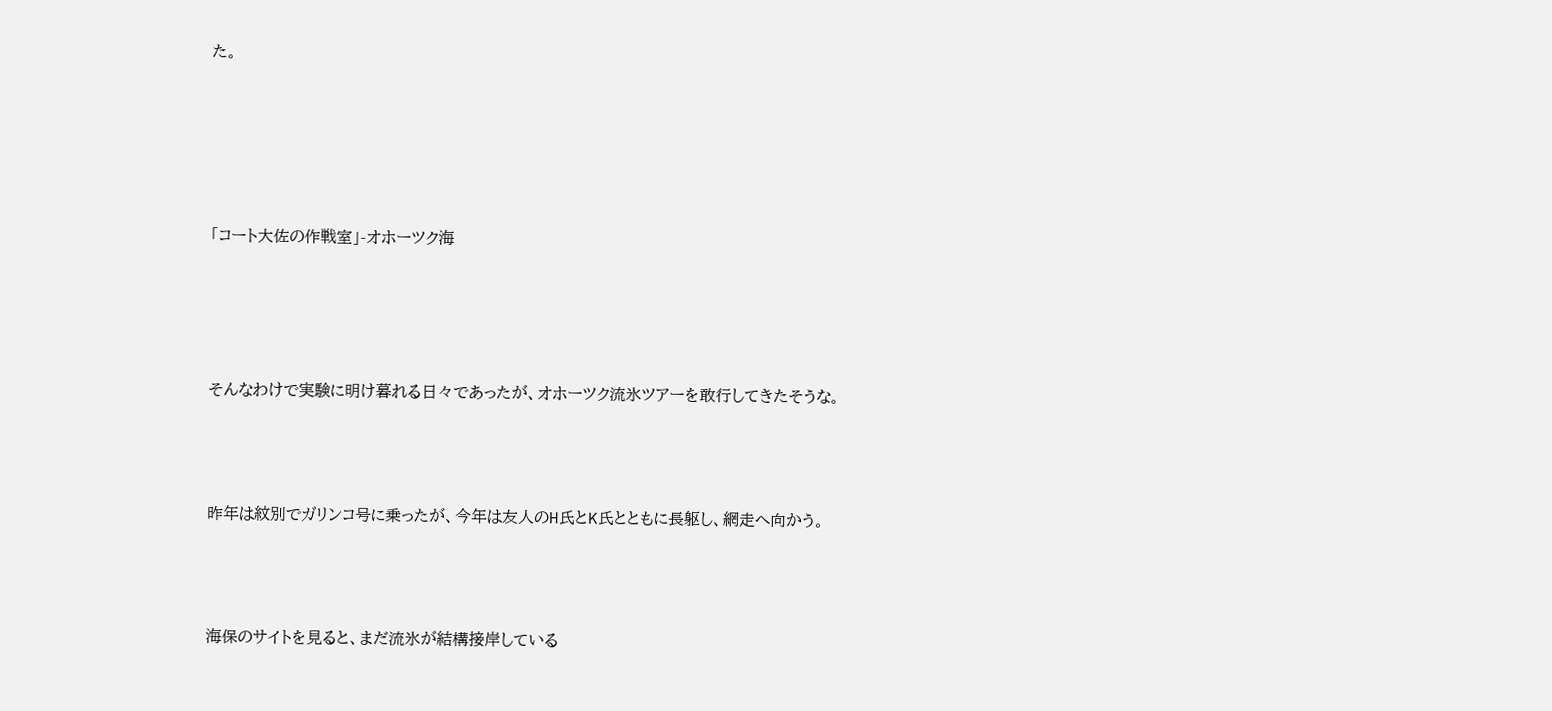た。





「コート大佐の作戦室」-オホーツク海




そんなわけで実験に明け暮れる日々であったが、オホーツク流氷ツアーを敢行してきたそうな。



昨年は紋別でガリンコ号に乗ったが、今年は友人のH氏とK氏とともに長躯し、網走へ向かう。



海保のサイトを見ると、まだ流氷が結構接岸している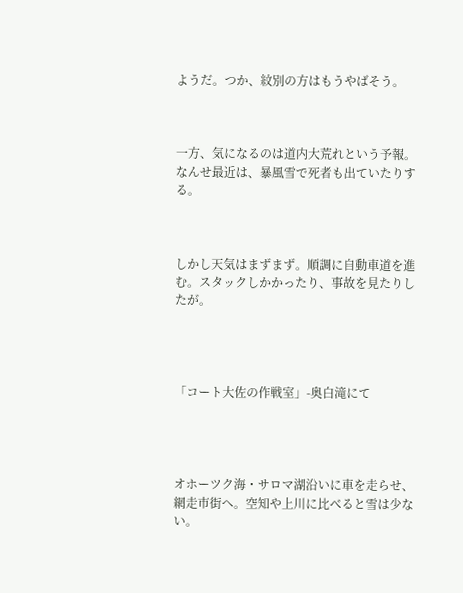ようだ。つか、紋別の方はもうやばそう。



一方、気になるのは道内大荒れという予報。なんせ最近は、暴風雪で死者も出ていたりする。



しかし天気はまずまず。順調に自動車道を進む。スタックしかかったり、事故を見たりしたが。




「コート大佐の作戦室」-奥白滝にて




オホーツク海・サロマ湖沿いに車を走らせ、網走市街へ。空知や上川に比べると雪は少ない。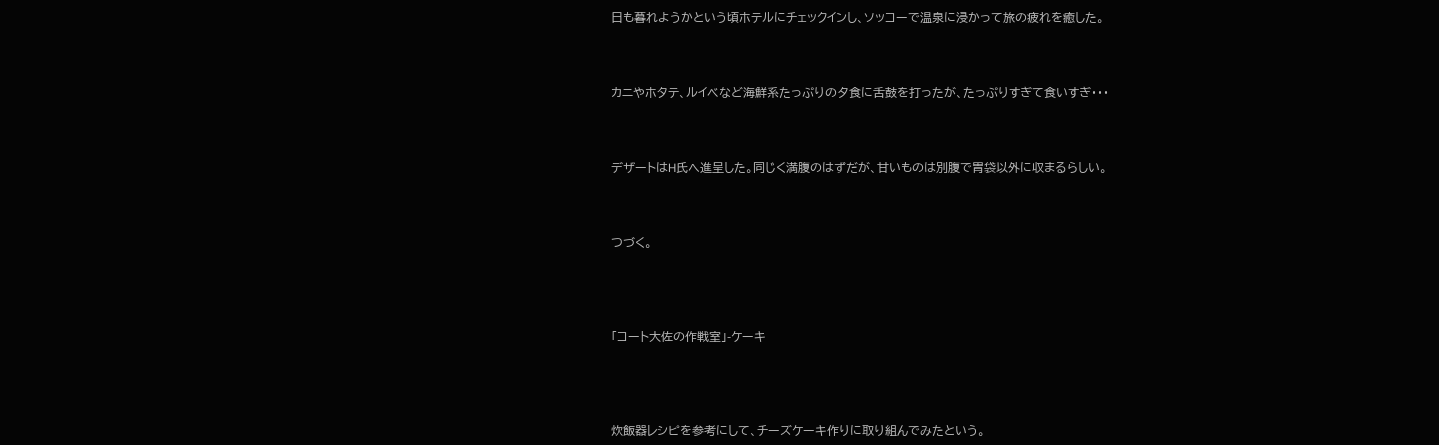日も暮れようかという頃ホテルにチェックインし、ソッコーで温泉に浸かって旅の疲れを癒した。



カニやホタテ、ルイベなど海鮮系たっぷりの夕食に舌鼓を打ったが、たっぷりすぎて食いすぎ・・・



デザートはH氏へ進呈した。同じく満腹のはずだが、甘いものは別腹で胃袋以外に収まるらしい。



つづく。




「コート大佐の作戦室」-ケーキ




炊飯器レシピを参考にして、チーズケーキ作りに取り組んでみたという。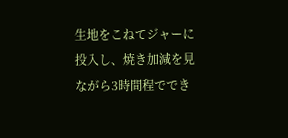生地をこねてジャーに投入し、焼き加減を見ながら3時間程ででき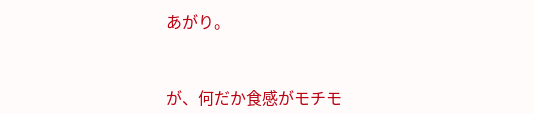あがり。



が、何だか食感がモチモ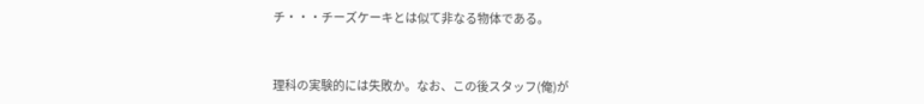チ・・・チーズケーキとは似て非なる物体である。



理科の実験的には失敗か。なお、この後スタッフ(俺)が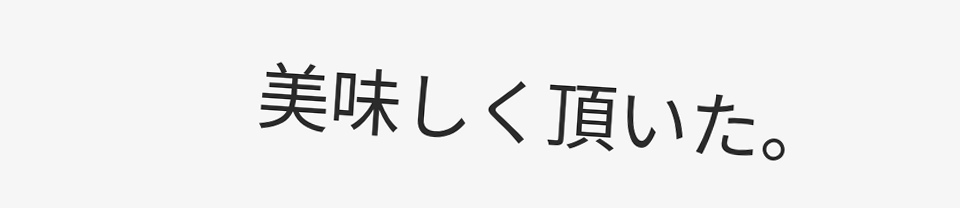美味しく頂いた。